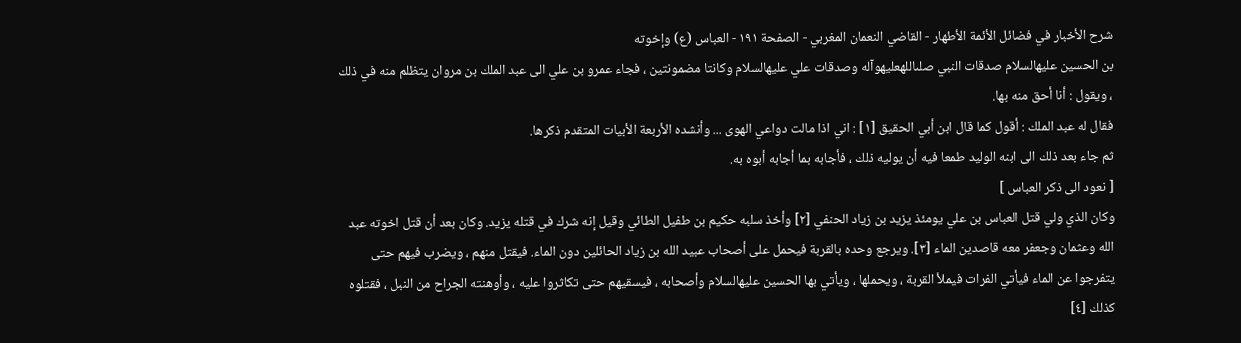شرح الأخبار في فضائل الأئمة الأطهار - القاضي النعمان المغربي - الصفحة ١٩١ - العباس (ع) وإخوته
بن الحسين عليهالسلام صدقات النبي صلىاللهعليهوآله وصدقات علي عليهالسلام وكانتا مضمونتين ، فجاء عمرو بن علي الى عبد الملك بن مروان يتظلم منه في ذلك ، ويقول : أنا أحق منه بها.
فقال له عبد الملك : أقول كما قال ابن أبي الحقيق [١] : اني اذا مالت دواعي الهوى ... وأنشده الأربعة الأبيات المتقدم ذكرها.
ثم جاء بعد ذلك الى ابنه الوليد طمعا فيه أن يوليه ذلك ، فأجابه بما أجابه أبوه به.
[ نعود الى ذكر العباس ]
وكان الذي ولي قتل العباس بن علي يومئذ يزيد بن زياد الحنفي [٢] وأخذ سلبه حكيم بن طفيل الطائي وقيل إنه شرك في قتله يزيد. وكان بعد أن قتل اخوته عبد الله وعثمان وجعفر معه قاصدين الماء [٣]. ويرجع وحده بالقربة فيحمل على أصحاب عبيد الله بن زياد الحائلين دون الماء. فيقتل منهم ، ويضرب فيهم حتى يتفرجوا عن الماء فيأتي الفرات فيملأ القربة ، ويحملها ، ويأتي بها الحسين عليهالسلام وأصحابه ، فيسقيهم حتى تكاثروا عليه ، وأوهنته الجراح من النبل ، فقتلوه كذلك [٤]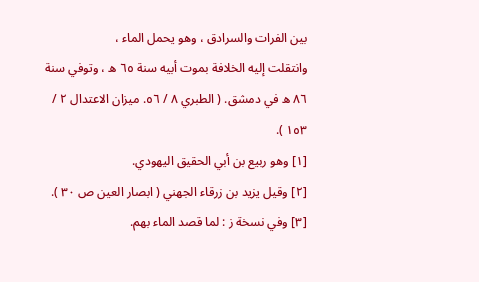بين الفرات والسرادق ، وهو يحمل الماء ،
وانتقلت إليه الخلافة بموت أبيه سنة ٦٥ ه ، وتوفي سنة ٨٦ ه في دمشق. ( الطبري ٨ / ٥٦. ميزان الاعتدال ٢ / ١٥٣ ).
[١] وهو ربيع بن أبي الحقيق اليهودي.
[٢] وقيل يزيد بن زرقاء الجهني ( ابصار العين ص ٣٠ ).
[٣] وفي نسخة ز : لما قصد الماء بهم.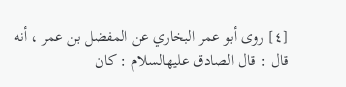[٤] روى أبو عمر البخاري عن المفضل بن عمر ، أنه قال : قال الصادق عليهالسلام : كان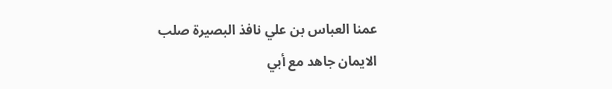عمنا العباس بن علي نافذ البصيرة صلب الايمان جاهد مع أبي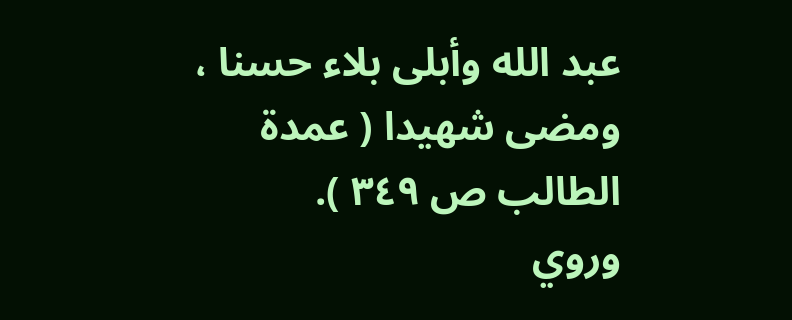عبد الله وأبلى بلاء حسنا ، ومضى شهيدا ( عمدة الطالب ص ٣٤٩ ).
وروي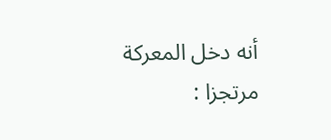أنه دخل المعركة مرتجزا :